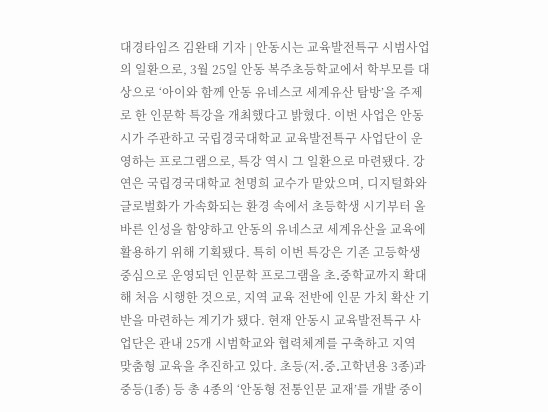대경타임즈 김완태 기자 | 안동시는 교육발전특구 시범사업의 일환으로, 3월 25일 안동 복주초등학교에서 학부모를 대상으로 ‘아이와 함께 안동 유네스코 세계유산 탐방’을 주제로 한 인문학 특강을 개최했다고 밝혔다. 이번 사업은 안동시가 주관하고 국립경국대학교 교육발전특구 사업단이 운영하는 프로그램으로, 특강 역시 그 일환으로 마련됐다. 강연은 국립경국대학교 천명희 교수가 맡았으며, 디지털화와 글로벌화가 가속화되는 환경 속에서 초등학생 시기부터 올바른 인성을 함양하고 안동의 유네스코 세계유산을 교육에 활용하기 위해 기획됐다. 특히 이번 특강은 기존 고등학생 중심으로 운영되던 인문학 프로그램을 초․중학교까지 확대해 처음 시행한 것으로, 지역 교육 전반에 인문 가치 확산 기반을 마련하는 계기가 됐다. 현재 안동시 교육발전특구 사업단은 관내 25개 시범학교와 협력체계를 구축하고 지역 맞춤형 교육을 추진하고 있다. 초등(저․중․고학년용 3종)과 중등(1종) 등 총 4종의 ‘안동형 전통인문 교재’를 개발 중이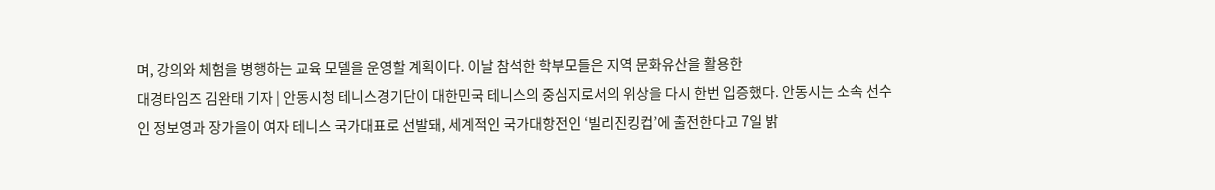며, 강의와 체험을 병행하는 교육 모델을 운영할 계획이다. 이날 참석한 학부모들은 지역 문화유산을 활용한
대경타임즈 김완태 기자 | 안동시청 테니스경기단이 대한민국 테니스의 중심지로서의 위상을 다시 한번 입증했다. 안동시는 소속 선수인 정보영과 장가을이 여자 테니스 국가대표로 선발돼, 세계적인 국가대항전인 ‘빌리진킹컵’에 출전한다고 7일 밝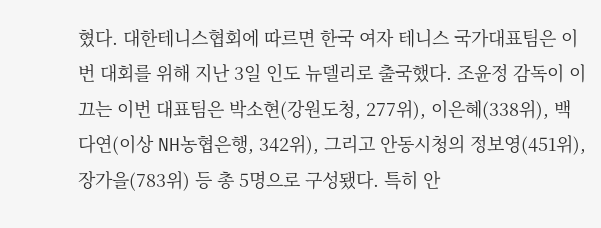혔다. 대한테니스협회에 따르면 한국 여자 테니스 국가대표팀은 이번 대회를 위해 지난 3일 인도 뉴델리로 출국했다. 조윤정 감독이 이끄는 이번 대표팀은 박소현(강원도청, 277위), 이은혜(338위), 백다연(이상 NH농협은행, 342위), 그리고 안동시청의 정보영(451위), 장가을(783위) 등 총 5명으로 구성됐다. 특히 안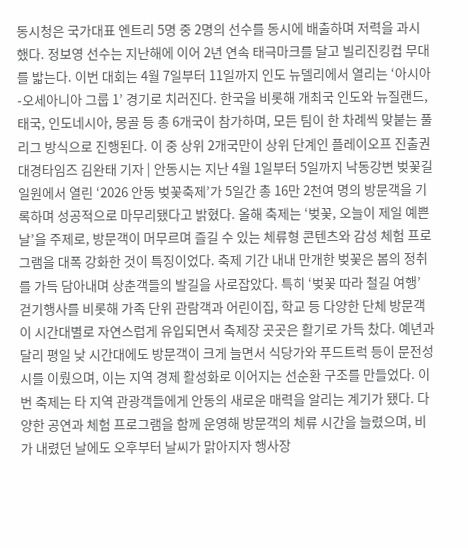동시청은 국가대표 엔트리 5명 중 2명의 선수를 동시에 배출하며 저력을 과시했다. 정보영 선수는 지난해에 이어 2년 연속 태극마크를 달고 빌리진킹컵 무대를 밟는다. 이번 대회는 4월 7일부터 11일까지 인도 뉴델리에서 열리는 ‘아시아-오세아니아 그룹 1’ 경기로 치러진다. 한국을 비롯해 개최국 인도와 뉴질랜드, 태국, 인도네시아, 몽골 등 총 6개국이 참가하며, 모든 팀이 한 차례씩 맞붙는 풀리그 방식으로 진행된다. 이 중 상위 2개국만이 상위 단계인 플레이오프 진출권
대경타임즈 김완태 기자 | 안동시는 지난 4월 1일부터 5일까지 낙동강변 벚꽃길 일원에서 열린 ‘2026 안동 벚꽃축제’가 5일간 총 16만 2천여 명의 방문객을 기록하며 성공적으로 마무리됐다고 밝혔다. 올해 축제는 ‘벚꽃, 오늘이 제일 예쁜 날’을 주제로, 방문객이 머무르며 즐길 수 있는 체류형 콘텐츠와 감성 체험 프로그램을 대폭 강화한 것이 특징이었다. 축제 기간 내내 만개한 벚꽃은 봄의 정취를 가득 담아내며 상춘객들의 발길을 사로잡았다. 특히 ‘벚꽃 따라 철길 여행’ 걷기행사를 비롯해 가족 단위 관람객과 어린이집, 학교 등 다양한 단체 방문객이 시간대별로 자연스럽게 유입되면서 축제장 곳곳은 활기로 가득 찼다. 예년과 달리 평일 낮 시간대에도 방문객이 크게 늘면서 식당가와 푸드트럭 등이 문전성시를 이뤘으며, 이는 지역 경제 활성화로 이어지는 선순환 구조를 만들었다. 이번 축제는 타 지역 관광객들에게 안동의 새로운 매력을 알리는 계기가 됐다. 다양한 공연과 체험 프로그램을 함께 운영해 방문객의 체류 시간을 늘렸으며, 비가 내렸던 날에도 오후부터 날씨가 맑아지자 행사장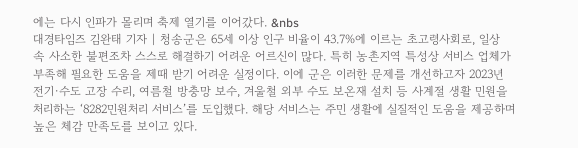에는 다시 인파가 몰리며 축제 열기를 이어갔다. &nbs
대경타임즈 김완태 기자 | 청송군은 65세 이상 인구 비율이 43.7%에 이르는 초고령사회로, 일상 속 사소한 불편조차 스스로 해결하기 어려운 어르신이 많다. 특히 농촌지역 특성상 서비스 업체가 부족해 필요한 도움을 제때 받기 어려운 실정이다. 이에 군은 이러한 문제를 개선하고자 2023년 전기·수도 고장 수리, 여름철 방충망 보수, 겨울철 외부 수도 보온재 설치 등 사계절 생활 민원을 처리하는 ‘8282민원처리 서비스’를 도입했다. 해당 서비스는 주민 생활에 실질적인 도움을 제공하며 높은 체감 만족도를 보이고 있다.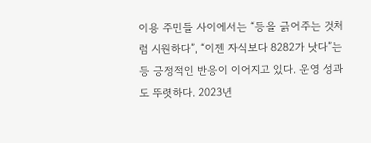이용 주민들 사이에서는 “등을 긁어주는 것처럼 시원하다”, “이젠 자식보다 8282가 낫다”는 등 긍정적인 반응이 이어지고 있다. 운영 성과도 뚜렷하다. 2023년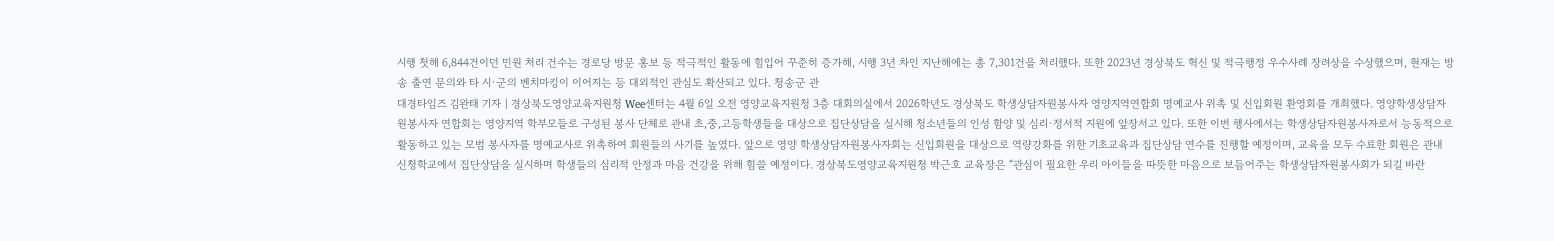시행 첫해 6,844건이던 민원 처리 건수는 경로당 방문 홍보 등 적극적인 활동에 힘입어 꾸준히 증가해, 시행 3년 차인 지난해에는 총 7,301건을 처리했다. 또한 2023년 경상북도 혁신 및 적극행정 우수사례 장려상을 수상했으며, 현재는 방송 출연 문의와 타 시·군의 벤치마킹이 이어지는 등 대외적인 관심도 확산되고 있다. 청송군 관
대경타임즈 김완태 기자 | 경상북도영양교육지원청 Wee센터는 4월 6일 오전 영양교육지원청 3층 대회의실에서 2026학년도 경상북도 학생상담자원봉사자 영양지역연합회 명예교사 위촉 및 신입회원 환영회를 개최했다. 영양학생상담자원봉사자 연합회는 영양지역 학부모들로 구성된 봉사 단체로 관내 초,중,고등학생들을 대상으로 집단상담을 실시해 청소년들의 인성 함양 및 심리·정서적 지원에 앞장서고 있다. 또한 이번 행사에서는 학생상담자원봉사자로서 능동적으로 활동하고 있는 모범 봉사자를 명예교사로 위촉하여 회원들의 사기를 높였다. 앞으로 영양 학생상담자원봉사자회는 신입회원을 대상으로 역량강화를 위한 기초교육과 집단상담 연수를 진행할 예정이며, 교육을 모두 수료한 회원은 관내 신청학교에서 집단상담을 실시하며 학생들의 심리적 안정과 마음 건강을 위해 힘쓸 예정이다. 경상북도영양교육지원청 박근호 교육장은 “관심이 필요한 우리 아이들을 따뜻한 마음으로 보듬어주는 학생상담자원봉사회가 되길 바란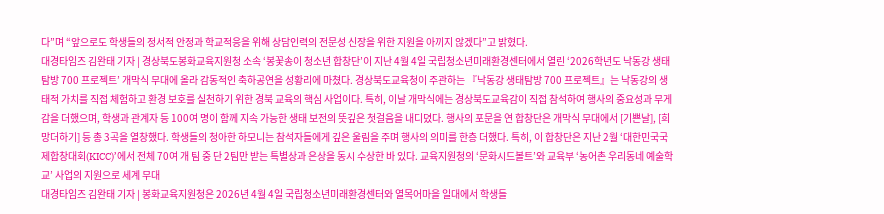다”며 “앞으로도 학생들의 정서적 안정과 학교적응을 위해 상담인력의 전문성 신장을 위한 지원을 아끼지 않겠다”고 밝혔다.
대경타임즈 김완태 기자 | 경상북도봉화교육지원청 소속 ‘봉꽃송이 청소년 합창단’이 지난 4월 4일 국립청소년미래환경센터에서 열린 ‘2026학년도 낙동강 생태탐방 700 프로젝트’ 개막식 무대에 올라 감동적인 축하공연을 성황리에 마쳤다. 경상북도교육청이 주관하는 『낙동강 생태탐방 700 프로젝트』는 낙동강의 생태적 가치를 직접 체험하고 환경 보호를 실천하기 위한 경북 교육의 핵심 사업이다. 특히, 이날 개막식에는 경상북도교육감이 직접 참석하여 행사의 중요성과 무게감을 더했으며, 학생과 관계자 등 100여 명이 함께 지속 가능한 생태 보전의 뜻깊은 첫걸음을 내디뎠다. 행사의 포문을 연 합창단은 개막식 무대에서 [기쁜날], [희망더하기] 등 총 3곡을 열창했다. 학생들의 청아한 하모니는 참석자들에게 깊은 울림을 주며 행사의 의미를 한층 더했다. 특히, 이 합창단은 지난 2월 ‘대한민국국제합창대회(KICC)’에서 전체 70여 개 팀 중 단 2팀만 받는 특별상과 은상을 동시 수상한 바 있다. 교육지원청의 ‘문화시드볼트’와 교육부 ‘농어촌 우리동네 예술학교’ 사업의 지원으로 세계 무대
대경타임즈 김완태 기자 | 봉화교육지원청은 2026년 4월 4일 국립청소년미래환경센터와 열목어마을 일대에서 학생들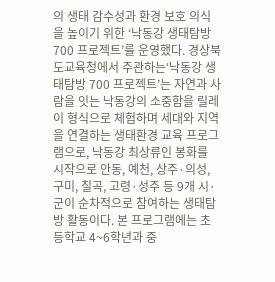의 생태 감수성과 환경 보호 의식을 높이기 위한 ‘낙동강 생태탐방 700 프로젝트’를 운영했다. 경상북도교육청에서 주관하는‘낙동강 생태탐방 700 프로젝트’는 자연과 사람을 잇는 낙동강의 소중함을 릴레이 형식으로 체험하며 세대와 지역을 연결하는 생태환경 교육 프로그램으로, 낙동강 최상류인 봉화를 시작으로 안동, 예천, 상주·의성, 구미, 칠곡, 고령·성주 등 9개 시·군이 순차적으로 참여하는 생태탐방 활동이다. 본 프로그램에는 초등학교 4~6학년과 중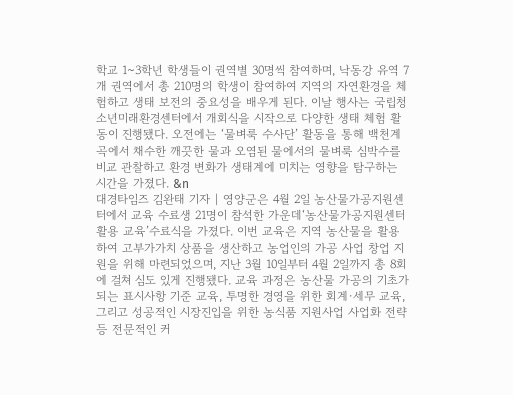학교 1~3학년 학생들이 권역별 30명씩 참여하며, 낙동강 유역 7개 권역에서 총 210명의 학생이 참여하여 지역의 자연환경을 체험하고 생태 보전의 중요성을 배우게 된다. 이날 행사는 국립청소년미래환경센터에서 개회식을 시작으로 다양한 생태 체험 활동이 진행됐다. 오전에는 ‘물벼룩 수사단’ 활동을 통해 백천계곡에서 채수한 깨끗한 물과 오염된 물에서의 물벼룩 심박수를 비교 관찰하고 환경 변화가 생태계에 미치는 영향을 탐구하는 시간을 가졌다. &n
대경타임즈 김완태 기자 | 영양군은 4월 2일 농산물가공지원센터에서 교육 수료생 21명이 참석한 가운데‘농산물가공지원센터 활용 교육’수료식을 가졌다. 이번 교육은 지역 농산물을 활용하여 고부가가치 상품을 생산하고 농업인의 가공 사업 창업 지원을 위해 마련되었으며, 지난 3월 10일부터 4월 2일까지 총 8회에 걸쳐 심도 있게 진행됐다. 교육 과정은 농산물 가공의 기초가 되는 표시사항 기준 교육, 투명한 경영을 위한 회계·세무 교육, 그리고 성공적인 시장진입을 위한 농식품 지원사업 사업화 전략 등 전문적인 커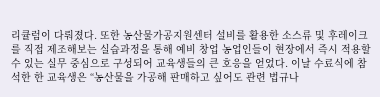리큘럼이 다뤄졌다. 또한 농산물가공지원센터 설비를 활용한 소스류 및 후레이크를 직접 제조해보는 실습과정을 통해 예비 창업 농업인들이 현장에서 즉시 적용할 수 있는 실무 중심으로 구성되어 교육생들의 큰 호응을 얻었다. 이날 수료식에 참석한 한 교육생은 “농산물을 가공해 판매하고 싶어도 관련 법규나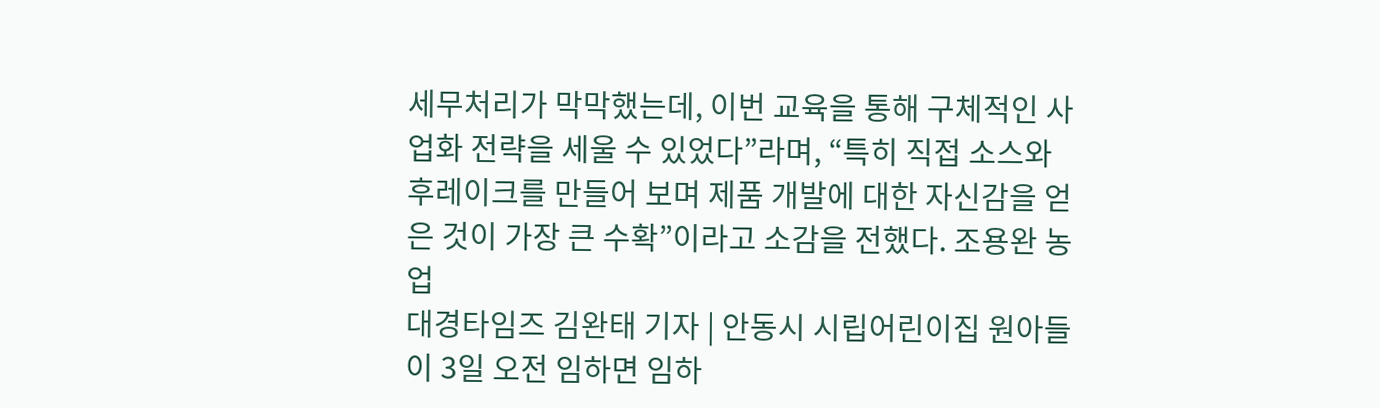세무처리가 막막했는데, 이번 교육을 통해 구체적인 사업화 전략을 세울 수 있었다”라며, “특히 직접 소스와 후레이크를 만들어 보며 제품 개발에 대한 자신감을 얻은 것이 가장 큰 수확”이라고 소감을 전했다. 조용완 농업
대경타임즈 김완태 기자 | 안동시 시립어린이집 원아들이 3일 오전 임하면 임하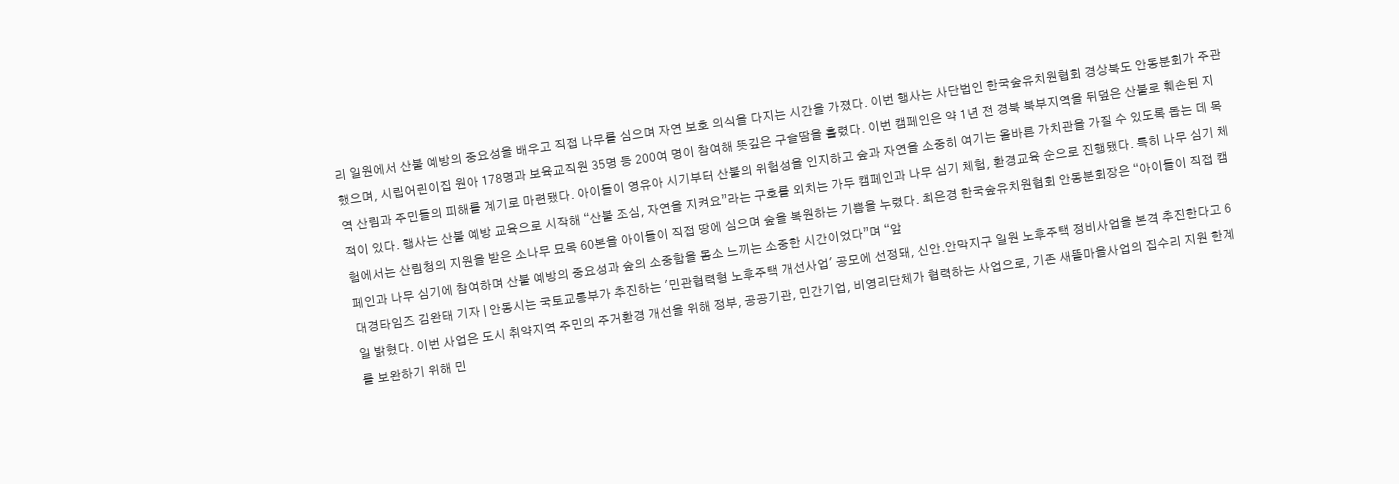리 일원에서 산불 예방의 중요성을 배우고 직접 나무를 심으며 자연 보호 의식을 다지는 시간을 가졌다. 이번 행사는 사단법인 한국숲유치원협회 경상북도 안동분회가 주관했으며, 시립어린이집 원아 178명과 보육교직원 35명 등 200여 명이 참여해 뜻깊은 구슬땀을 흘렸다. 이번 캠페인은 약 1년 전 경북 북부지역을 뒤덮은 산불로 훼손된 지역 산림과 주민들의 피해를 계기로 마련됐다. 아이들이 영유아 시기부터 산불의 위험성을 인지하고 숲과 자연을 소중히 여기는 올바른 가치관을 가질 수 있도록 돕는 데 목적이 있다. 행사는 산불 예방 교육으로 시작해 “산불 조심, 자연을 지켜요”라는 구호를 외치는 가두 캠페인과 나무 심기 체험, 환경교육 순으로 진행됐다. 특히 나무 심기 체험에서는 산림청의 지원을 받은 소나무 묘목 60본을 아이들이 직접 땅에 심으며 숲을 복원하는 기쁨을 누렸다. 최은경 한국숲유치원협회 안동분회장은 “아이들이 직접 캠페인과 나무 심기에 참여하며 산불 예방의 중요성과 숲의 소중함을 몸소 느끼는 소중한 시간이었다”며 “앞
대경타임즈 김완태 기자 | 안동시는 국토교통부가 추진하는 '민관협력형 노후주택 개선사업' 공모에 선정돼, 신안․안막지구 일원 노후주택 정비사업을 본격 추진한다고 6일 밝혔다. 이번 사업은 도시 취약지역 주민의 주거환경 개선을 위해 정부, 공공기관, 민간기업, 비영리단체가 협력하는 사업으로, 기존 새뜰마을사업의 집수리 지원 한계를 보완하기 위해 민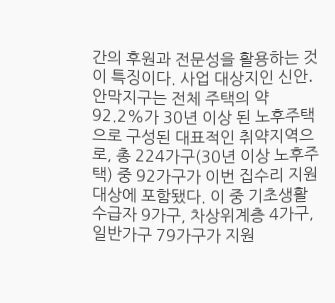간의 후원과 전문성을 활용하는 것이 특징이다. 사업 대상지인 신안․안막지구는 전체 주택의 약 92.2%가 30년 이상 된 노후주택으로 구성된 대표적인 취약지역으로, 총 224가구(30년 이상 노후주택) 중 92가구가 이번 집수리 지원 대상에 포함됐다. 이 중 기초생활수급자 9가구, 차상위계층 4가구, 일반가구 79가구가 지원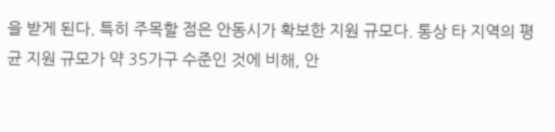을 받게 된다. 특히 주목할 점은 안동시가 확보한 지원 규모다. 통상 타 지역의 평균 지원 규모가 약 35가구 수준인 것에 비해, 안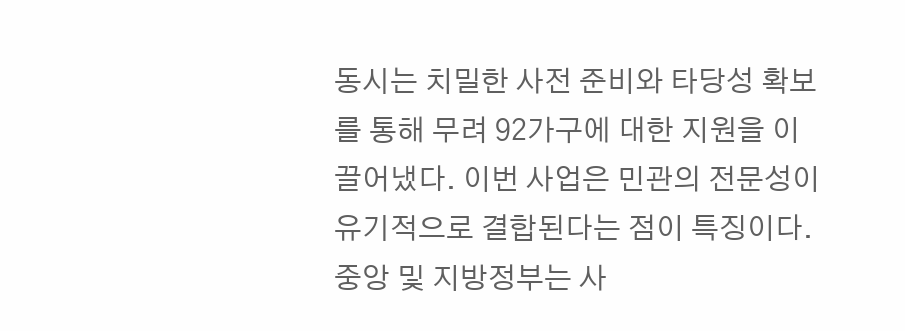동시는 치밀한 사전 준비와 타당성 확보를 통해 무려 92가구에 대한 지원을 이끌어냈다. 이번 사업은 민관의 전문성이 유기적으로 결합된다는 점이 특징이다. 중앙 및 지방정부는 사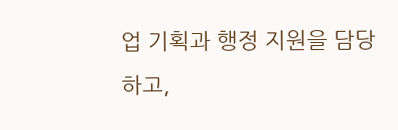업 기획과 행정 지원을 담당하고,